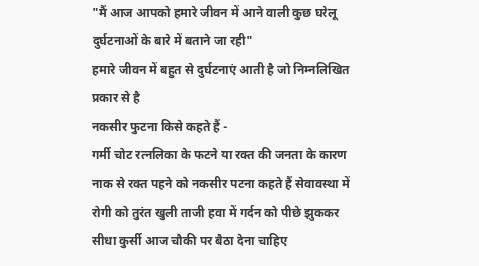"मैं आज आपको हमारे जीवन में आने वाली कुछ घरेलू दुर्घटनाओं के बारे में बताने जा रही"
हमारे जीवन में बहुत से दुर्घटनाएं आती है जो निम्नलिखित प्रकार से है
नकसीर फुटना किसे कहते हैं -
गर्मी चोट रत्नलिका के फटने या रक्त की जनता के कारण नाक से रक्त पहने को नकसीर पटना कहते हैं सेवावस्था में रोगी को तुरंत खुली ताजी हवा में गर्दन को पीछे झुककर सीधा कुर्सी आज चौकी पर बैठा देना चाहिए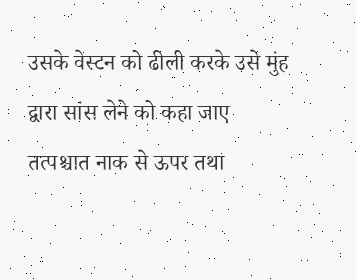उसके वेस्टन को ढीली करके उसे मुंह द्वारा सांस लेने को कहा जाए तत्पश्चात नाक से ऊपर तथा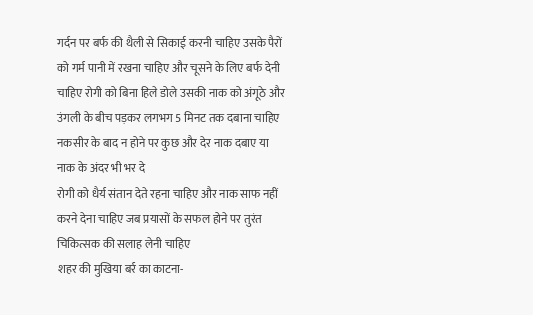गर्दन पर बर्फ की थैली से सिकाई करनी चाहिए उसके पैरों को गर्म पानी में रखना चाहिए और चूसने के लिए बर्फ देनी चाहिए रोगी को बिना हिले डोले उसकी नाक को अंगूठे और उंगली के बीच पड़कर लगभग 5 मिनट तक दबाना चाहिए नकसीर के बाद न होने पर कुछ और देर नाक दबाए या नाक के अंदर भी भर दे
रोगी को धैर्य संतान देते रहना चाहिए और नाक साफ नहीं करने देना चाहिए जब प्रयासों के सफल होने पर तुरंत चिकित्सक की सलाह लेनी चाहिए
शहर की मुखिया बर्र का काटना-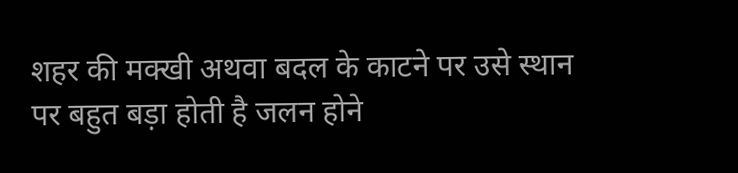शहर की मक्खी अथवा बदल के काटने पर उसे स्थान पर बहुत बड़ा होती है जलन होने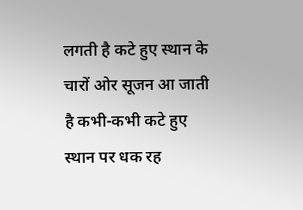लगती है कटे हुए स्थान के चारों ओर सूजन आ जाती है कभी-कभी कटे हुए स्थान पर धक रह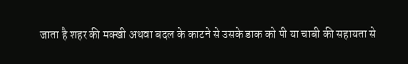जाता है शहर की मक्खी अथवा बदल के काटने से उसके डाक को पी या चाबी की सहायता से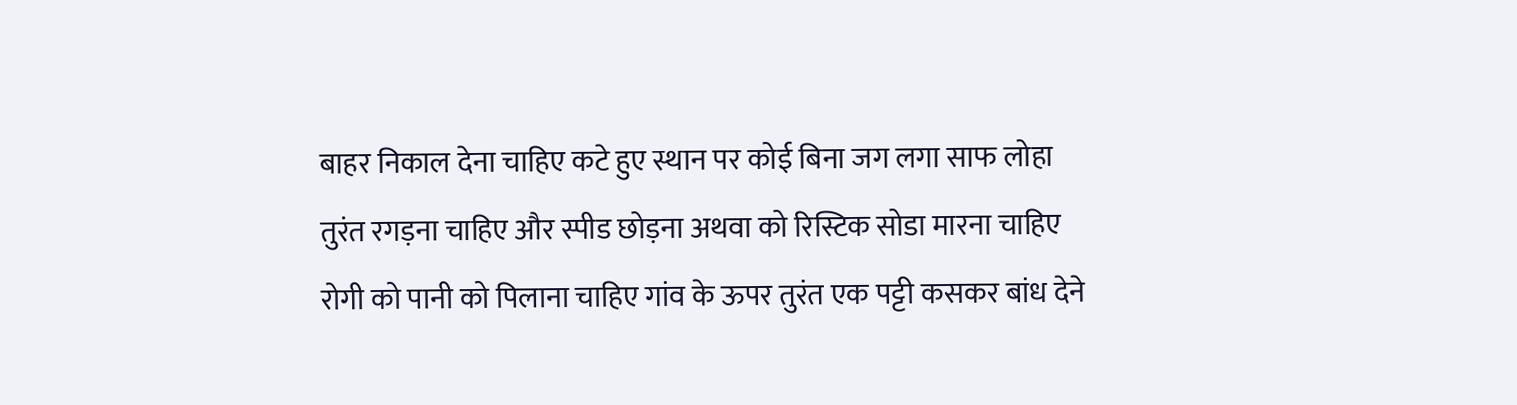बाहर निकाल देना चाहिए कटे हुए स्थान पर कोई बिना जग लगा साफ लोहा तुरंत रगड़ना चाहिए और स्पीड छोड़ना अथवा को रिस्टिक सोडा मारना चाहिए रोगी को पानी को पिलाना चाहिए गांव के ऊपर तुरंत एक पट्टी कसकर बांध देने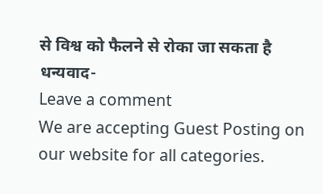से विश्व को फैलने से रोका जा सकता है
धन्यवाद-
Leave a comment
We are accepting Guest Posting on our website for all categories.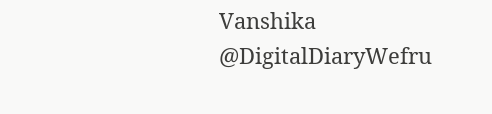Vanshika
@DigitalDiaryWefru